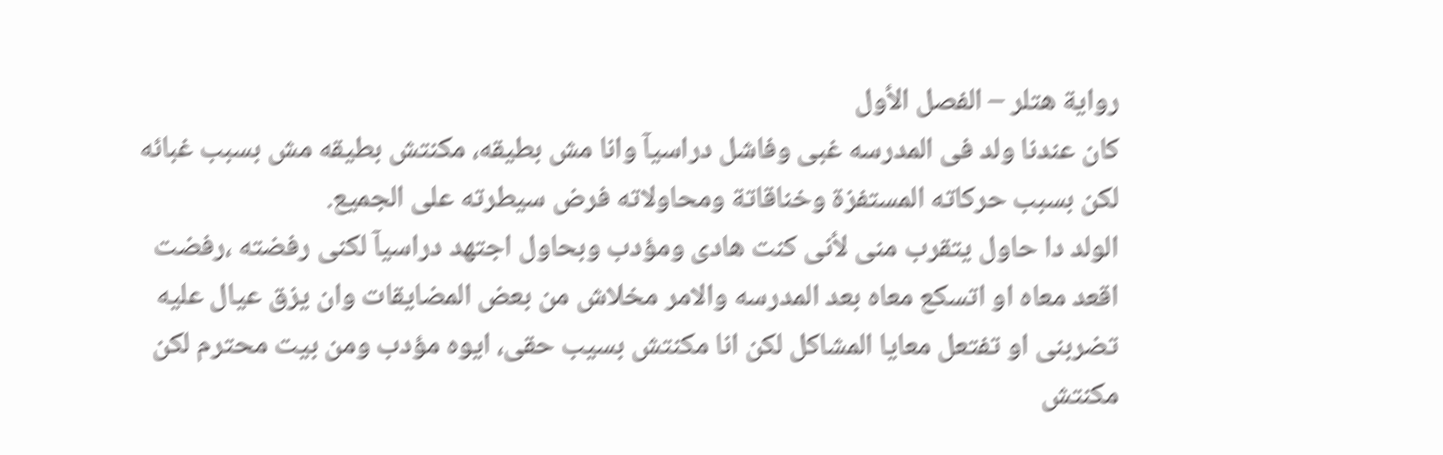رواية هتلر – الفصل الأول
كان عندنا ولد فى المدرسه غبى وفاشل دراسيآ وانا مش بطيقه، مكنتش بطيقه مش بسبب غبائه لكن بسبب حركاته المستفزة وخناقاتة ومحاولاته فرض سيطرته على الجميع.
الولد دا حاول يتقرب منى لأنى كنت هادى ومؤدب وبحاول اجتهد دراسيآ لكنى رفضته ،رفضت اقعد معاه او اتسكع معاه بعد المدرسه والامر مخلاش من بعض المضايقات وان يزق عيال عليه تضربنى او تفتعل معايا المشاكل لكن انا مكنتش بسيب حقى، ايوه مؤدب ومن بيت محترم لكن مكنتش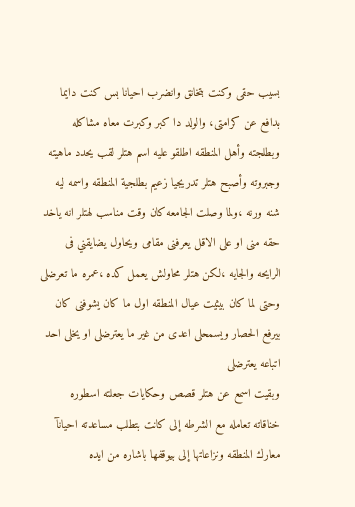بسيب حقى وكنت بتخانق وانضرب احيانا بس كنت دايما بدافع عن كرامتى، والولد دا كبر وكبرت معاه مشاكله وبطلجته وأهل المنطقه اطلقو عليه اسم هتلر لقب يحدد ماهيته وجبروته وأصبح هتلر تدريجيا زعيم بطلجية المنطقه واسمه ليه شنه ورنه ،ولما وصلت الجامعه كان وقت مناسب لهتلر انه ياخد حقه منى او على الاقل يعرفنى مقامى ويحاول يضايقني فى الرايحه والجايه ،لكن هتلر محاولش يعمل كده ،عمره ما تعرضلى وحتى لما كان بيثيت عيال المنطقه اول ما كان يشوفنى كان بيرفع الحصار ويسمحلى اعدى من غير ما يعترضلى او يخلى احد اتباعه يعترضلى
وبقيت اسمع عن هتلر قصص وحكايات جعلته اسطوره
خناقاته تعامله مع الشرطه إلى كانت بتطلب مساعدته احيانآ
معارك المنطقه ونزاعاتها إلى بيوقفها باشاره من ايده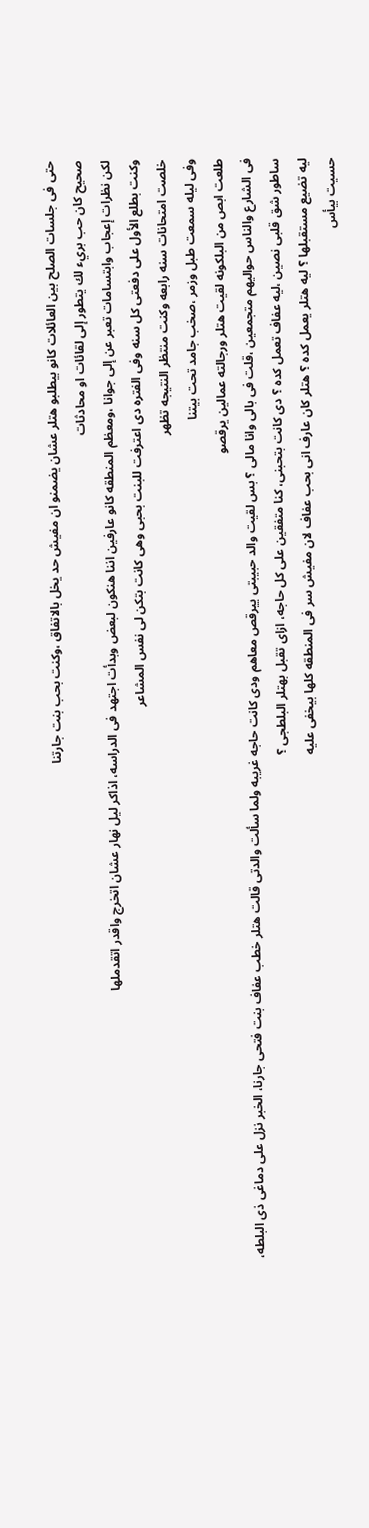حتى فى جلسات الصلح بين العائلات كانو بيطلبو هتلر عشان يضمنو ان مفيش حد يخل بالاتفاق ،وكنت بحب بنت جارتنا
صحيح كان حب بريء لك يتطور إلى لقائات او محادثات
لكن نظرات إعجاب وابتسامات تعبر عن إلى جوانا ،ومعظم المنطقه كانو عارفين اننا هنكون لبعض وبدأت اجتهد فى الدراسه، اذاكر ليل نهار عشان اتخرج واقدر اتقدملها
وكنت بطلع الأول على دفعتى كل سنه وفى الفتره دى اعترفت للبنت بحبى وهى كانت بتكن لى نفس المشاعر
خلصت امتحانات سنه رابعه وكنت منتظر النتيجه تظهر
وفى ليله سمعت طبل وزمر ،صخب جامد تحت بيتنا
طلعت ابص من البلكونه لقيت هتلر ورجالته عمالين يرقصو
فى الشارع والناس حواليهم متجمعين ،قلت فى بالى وانا مالى ؟ بس لقيت والد حبيبتى ييرقص معاهم ودى كانت حاجه غريبه ولما سألت والدتى قالت هتلر خطب عفاف بنت فتحى جارنا، الخبر نزل على دماغى ذى البلطه، ساطور شق قلبى نصين ،ليه عفاف تعمل كده ؟ دى كانت بتحبنى، كنا متفقين على كل حاجه، ازاى تقبل بهتلر البلطجى ؟
ليه تضيع مستقبلها ؟ ليه هتلر يعمل كده ؟ هتلر كان عارف انى بحب عفاف لان مفيش سر فى المنطقه كلها بيخفى عليه
حسيت بيأس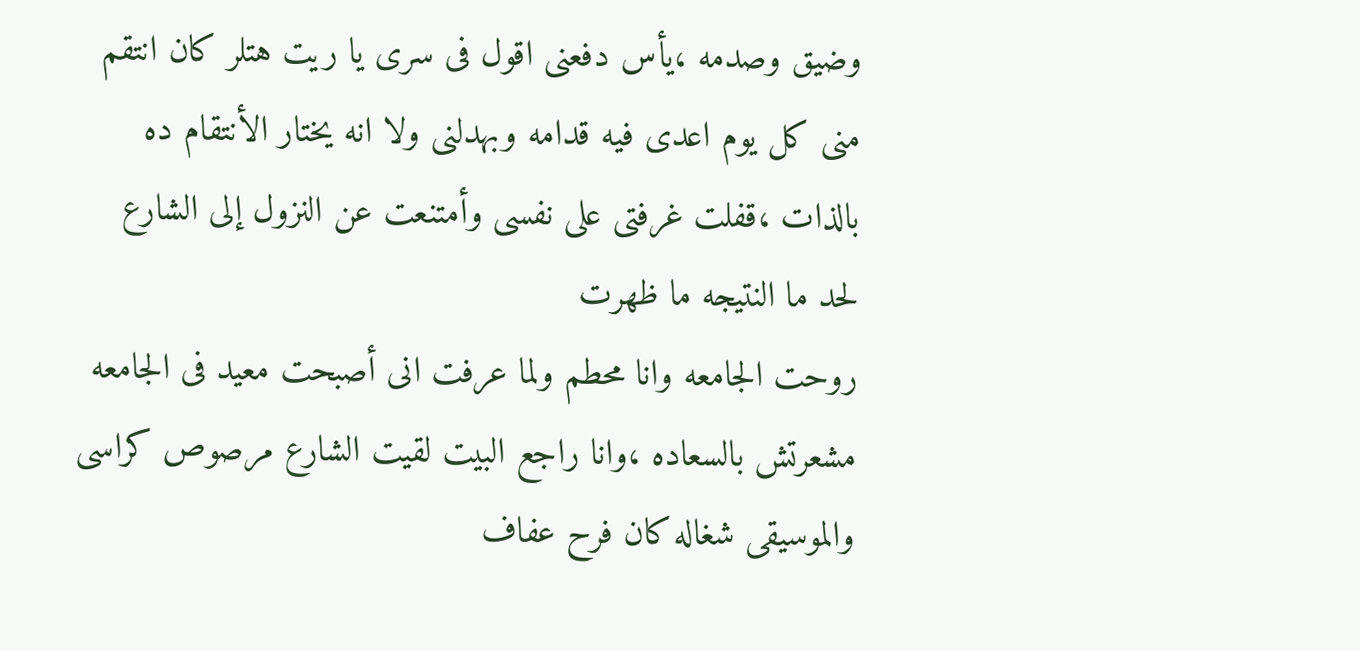وضيق وصدمه ،يأس دفعنى اقول فى سرى يا ريت هتلر كان انتقم منى كل يوم اعدى فيه قدامه وبهدلنى ولا انه يختار الأنتقام ده بالذات ،قفلت غرفتى على نفسى وأمتنعت عن النزول إلى الشارع لحد ما النتيجه ما ظهرت
روحت الجامعه وانا محطم ولما عرفت انى أصبحت معيد فى الجامعه مشعرتش بالسعاده ،وانا راجع البيت لقيت الشارع مرصوص كراسى والموسيقى شغاله كان فرح عفاف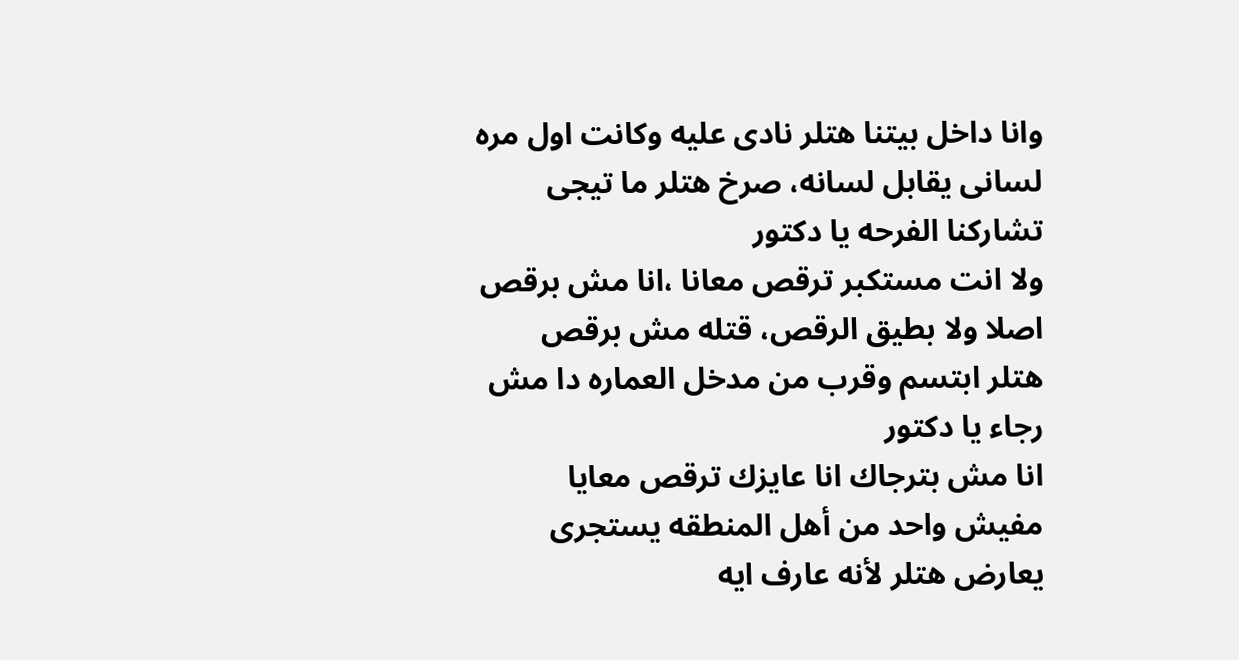وانا داخل بيتنا هتلر نادى عليه وكانت اول مره لسانى يقابل لسانه، صرخ هتلر ما تيجى تشاركنا الفرحه يا دكتور
ولا انت مستكبر ترقص معانا ،انا مش برقص اصلا ولا بطيق الرقص، قتله مش برقص
هتلر ابتسم وقرب من مدخل العماره دا مش رجاء يا دكتور
انا مش بترجاك انا عايزك ترقص معايا
مفيش واحد من أهل المنطقه يستجرى يعارض هتلر لأنه عارف ايه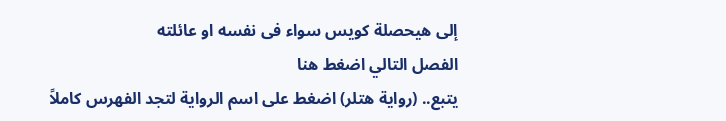إلى هيحصلة كويس سواء فى نفسه او عائلته
الفصل التالي اضغط هنا
يتبع.. (رواية هتلر) اضغط على اسم الرواية لتجد الفهرس كاملاً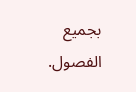بجميع الفصول.